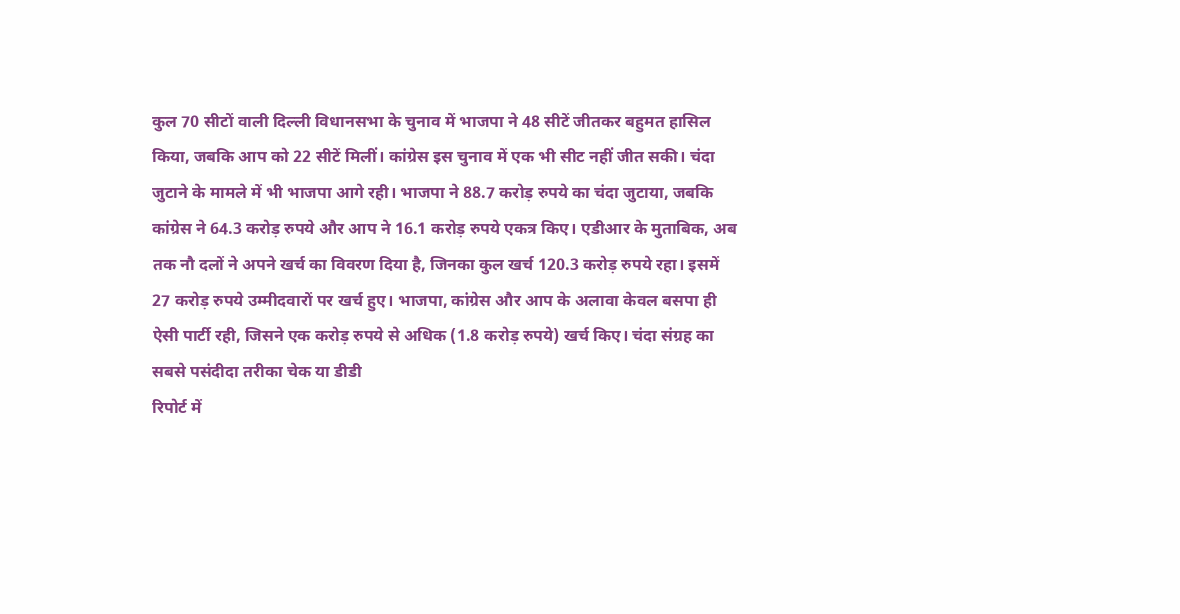कुल 70 सीटों वाली दिल्ली विधानसभा के चुनाव में भाजपा ने 48 सीटें जीतकर बहुमत हासिल किया, जबकि आप को 22 सीटें मिलीं। कांग्रेस इस चुनाव में एक भी सीट नहीं जीत सकी। चंदा जुटाने के मामले में भी भाजपा आगे रही। भाजपा ने 88.7 करोड़ रुपये का चंदा जुटाया, जबकि कांग्रेस ने 64.3 करोड़ रुपये और आप ने 16.1 करोड़ रुपये एकत्र किए। एडीआर के मुताबिक, अब तक नौ दलों ने अपने खर्च का विवरण दिया है, जिनका कुल खर्च 120.3 करोड़ रुपये रहा। इसमें 27 करोड़ रुपये उम्मीदवारों पर खर्च हुए। भाजपा, कांग्रेस और आप के अलावा केवल बसपा ही ऐसी पार्टी रही, जिसने एक करोड़ रुपये से अधिक (1.8 करोड़ रुपये) खर्च किए। चंदा संग्रह का सबसे पसंदीदा तरीका चेक या डीडी
रिपोर्ट में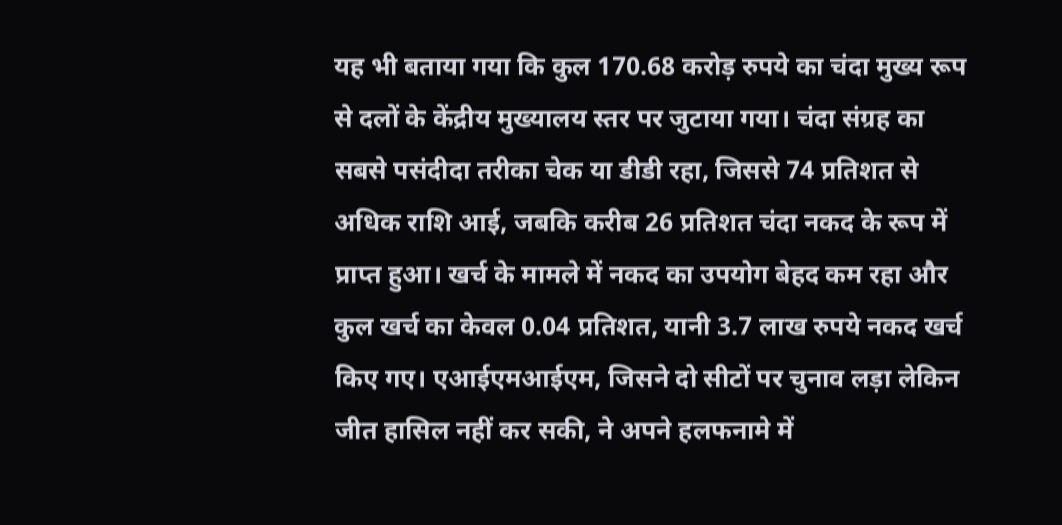यह भी बताया गया कि कुल 170.68 करोड़ रुपये का चंदा मुख्य रूप से दलों के केंद्रीय मुख्यालय स्तर पर जुटाया गया। चंदा संग्रह का सबसे पसंदीदा तरीका चेक या डीडी रहा, जिससे 74 प्रतिशत से अधिक राशि आई, जबकि करीब 26 प्रतिशत चंदा नकद के रूप में प्राप्त हुआ। खर्च के मामले में नकद का उपयोग बेहद कम रहा और कुल खर्च का केवल 0.04 प्रतिशत, यानी 3.7 लाख रुपये नकद खर्च किए गए। एआईएमआईएम, जिसने दो सीटों पर चुनाव लड़ा लेकिन जीत हासिल नहीं कर सकी, ने अपने हलफनामे में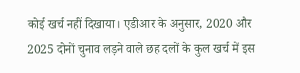कोई खर्च नहीं दिखाया। एडीआर के अनुसार, 2020 और 2025 दोनों चुनाव लड़ने वाले छह दलों के कुल खर्च में इस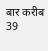बार करीब 39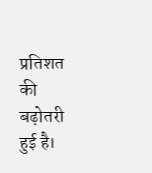प्रतिशत की बढ़ोतरी हुई है।